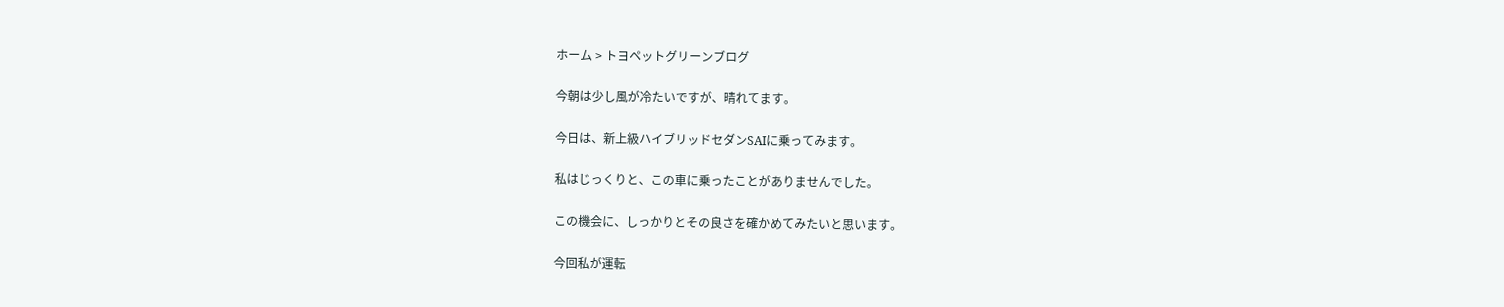ホーム > トヨペットグリーンブログ

今朝は少し風が冷たいですが、晴れてます。

今日は、新上級ハイブリッドセダンSAIに乗ってみます。

私はじっくりと、この車に乗ったことがありませんでした。

この機会に、しっかりとその良さを確かめてみたいと思います。

今回私が運転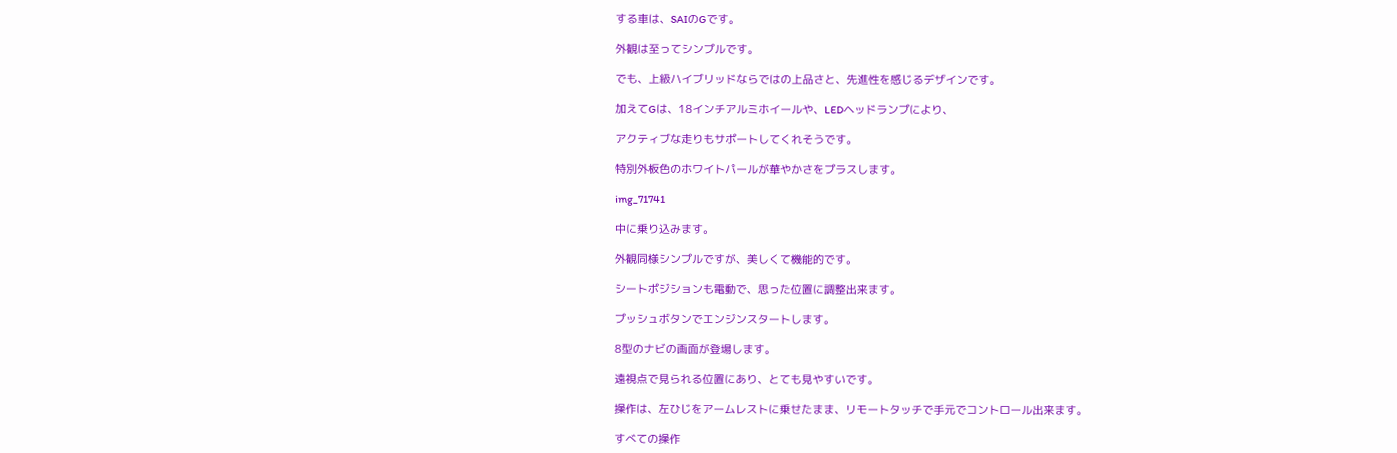する車は、SAIのGです。

外観は至ってシンプルです。

でも、上級ハイブリッドならではの上品さと、先進性を感じるデザインです。

加えてGは、18インチアルミホイールや、LEDヘッドランプにより、

アクティブな走りもサポートしてくれそうです。

特別外板色のホワイトパールが華やかさをプラスします。

img_71741

中に乗り込みます。

外観同様シンプルですが、美しくて機能的です。

シートポジションも電動で、思った位置に調整出来ます。

プッシュボタンでエンジンスタートします。

8型のナビの画面が登場します。

遠視点で見られる位置にあり、とても見やすいです。

操作は、左ひじをアームレストに乗せたまま、リモートタッチで手元でコントロール出来ます。

すべての操作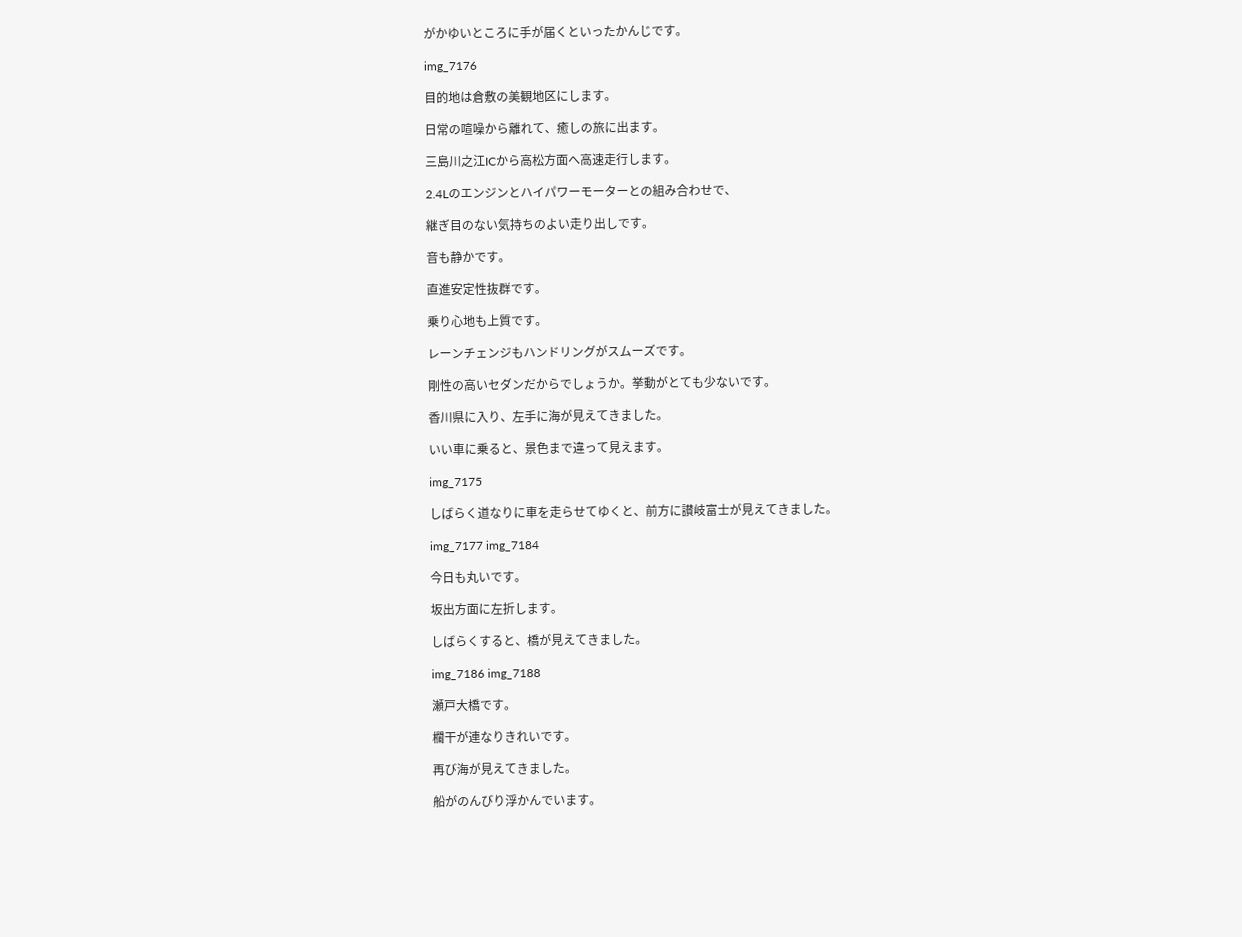がかゆいところに手が届くといったかんじです。

img_7176

目的地は倉敷の美観地区にします。

日常の喧噪から離れて、癒しの旅に出ます。

三島川之江ICから高松方面へ高速走行します。

2.4Lのエンジンとハイパワーモーターとの組み合わせで、

継ぎ目のない気持ちのよい走り出しです。

音も静かです。

直進安定性抜群です。

乗り心地も上質です。

レーンチェンジもハンドリングがスムーズです。

剛性の高いセダンだからでしょうか。挙動がとても少ないです。

香川県に入り、左手に海が見えてきました。

いい車に乗ると、景色まで違って見えます。

img_7175

しばらく道なりに車を走らせてゆくと、前方に讃岐富士が見えてきました。

img_7177 img_7184

今日も丸いです。

坂出方面に左折します。

しばらくすると、橋が見えてきました。

img_7186 img_7188

瀬戸大橋です。

欄干が連なりきれいです。

再び海が見えてきました。

船がのんびり浮かんでいます。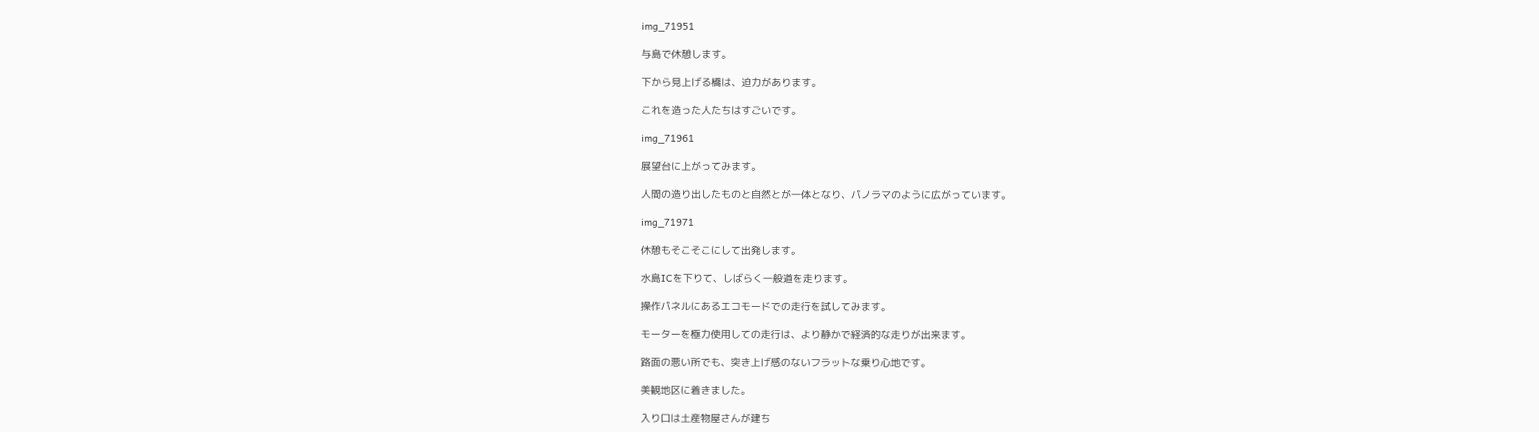img_71951

与島で休憩します。

下から見上げる橋は、迫力があります。

これを造った人たちはすごいです。

img_71961

展望台に上がってみます。

人間の造り出したものと自然とが一体となり、パノラマのように広がっています。

img_71971

休憩もそこそこにして出発します。

水島ICを下りて、しばらく一般道を走ります。

操作パネルにあるエコモードでの走行を試してみます。

モーターを極力使用しての走行は、より静かで経済的な走りが出来ます。

路面の悪い所でも、突き上げ感のないフラットな乗り心地です。

美観地区に着きました。

入り口は土産物屋さんが建ち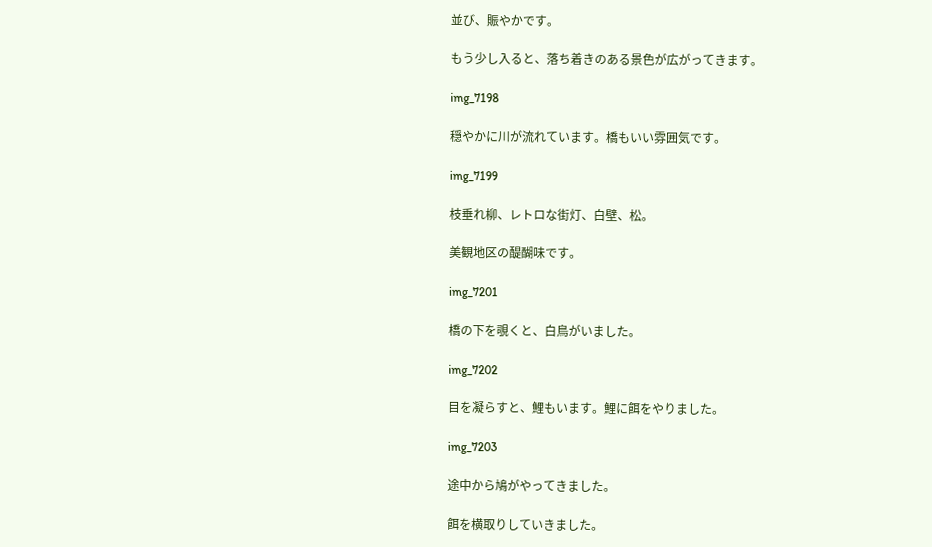並び、賑やかです。

もう少し入ると、落ち着きのある景色が広がってきます。

img_7198

穏やかに川が流れています。橋もいい雰囲気です。

img_7199

枝垂れ柳、レトロな街灯、白壁、松。

美観地区の醍醐味です。

img_7201

橋の下を覗くと、白鳥がいました。

img_7202

目を凝らすと、鯉もいます。鯉に餌をやりました。

img_7203

途中から鳩がやってきました。

餌を横取りしていきました。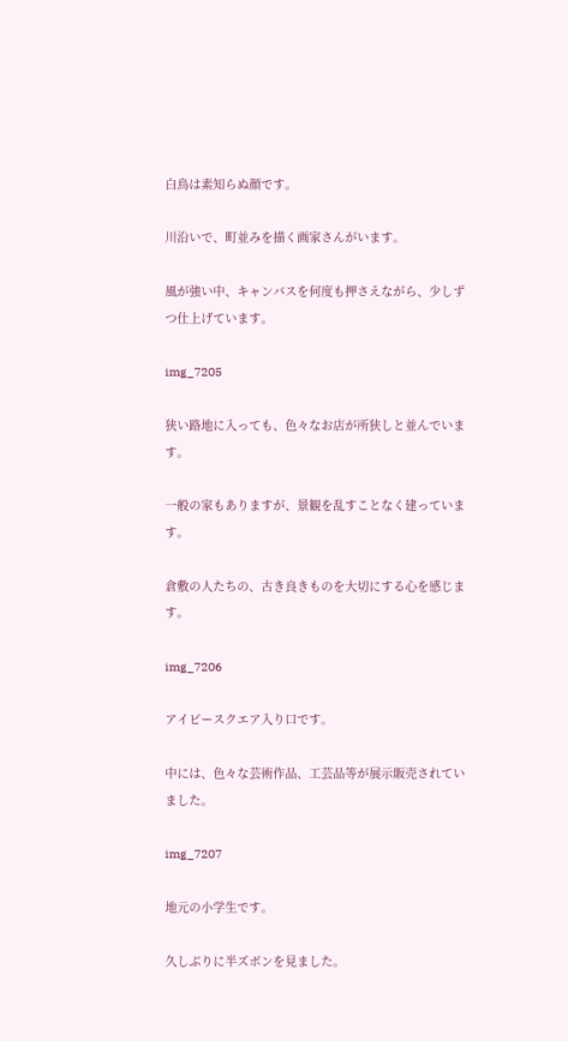白鳥は素知らぬ顔です。

川沿いで、町並みを描く画家さんがいます。

風が強い中、キャンバスを何度も押さえながら、少しずつ仕上げています。

img_7205

狭い路地に入っても、色々なお店が所狭しと並んでいます。

一般の家もありますが、景観を乱すことなく建っています。

倉敷の人たちの、古き良きものを大切にする心を感じます。

img_7206

アイビースクエア入り口です。

中には、色々な芸術作品、工芸品等が展示販売されていました。

img_7207

地元の小学生です。

久しぶりに半ズボンを見ました。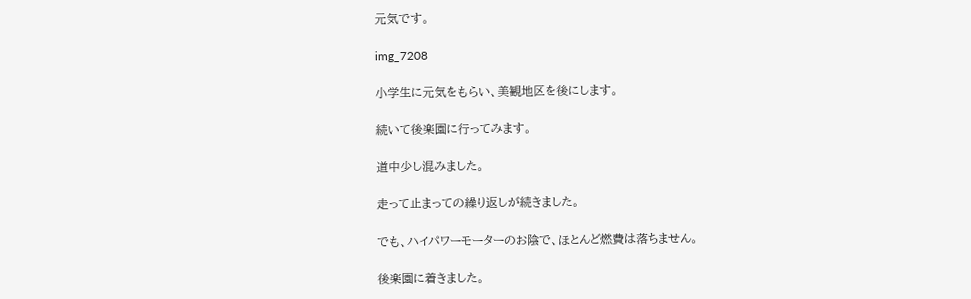元気です。

img_7208

小学生に元気をもらい、美観地区を後にします。

続いて後楽園に行ってみます。

道中少し混みました。

走って止まっての繰り返しが続きました。

でも、ハイパワーモーターのお陰で、ほとんど燃費は落ちません。

後楽園に着きました。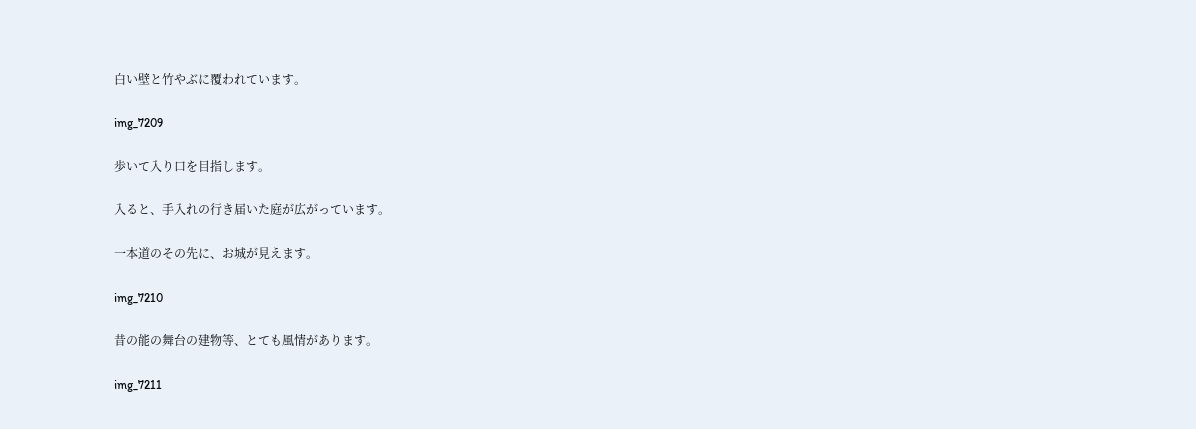白い壁と竹やぶに覆われています。

img_7209

歩いて入り口を目指します。

入ると、手入れの行き届いた庭が広がっています。

一本道のその先に、お城が見えます。

img_7210

昔の能の舞台の建物等、とても風情があります。

img_7211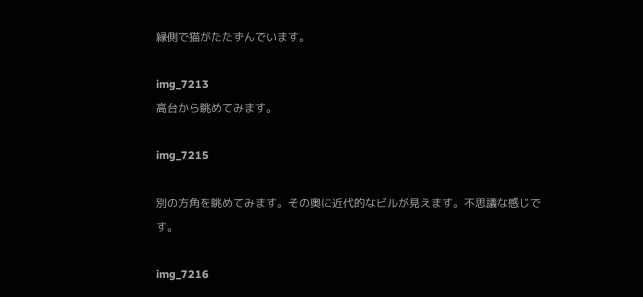縁側で猫がたたずんでいます。

img_7213
高台から眺めてみます。

img_7215

別の方角を眺めてみます。その奥に近代的なビルが見えます。不思議な感じです。

img_7216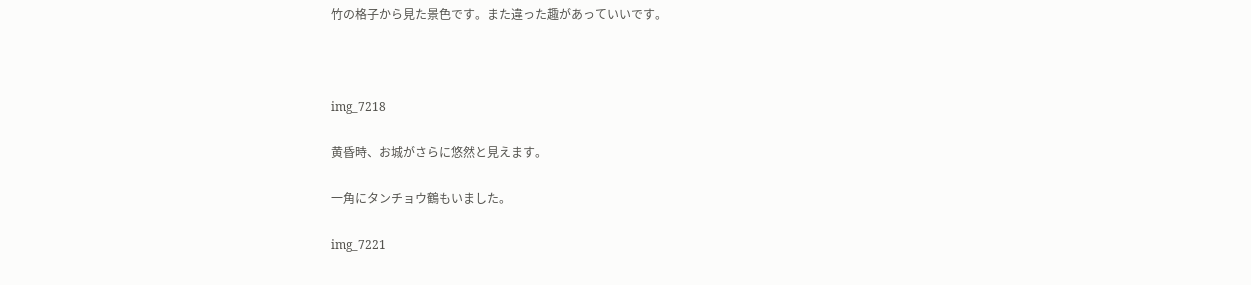竹の格子から見た景色です。また違った趣があっていいです。



img_7218

黄昏時、お城がさらに悠然と見えます。

一角にタンチョウ鶴もいました。

img_7221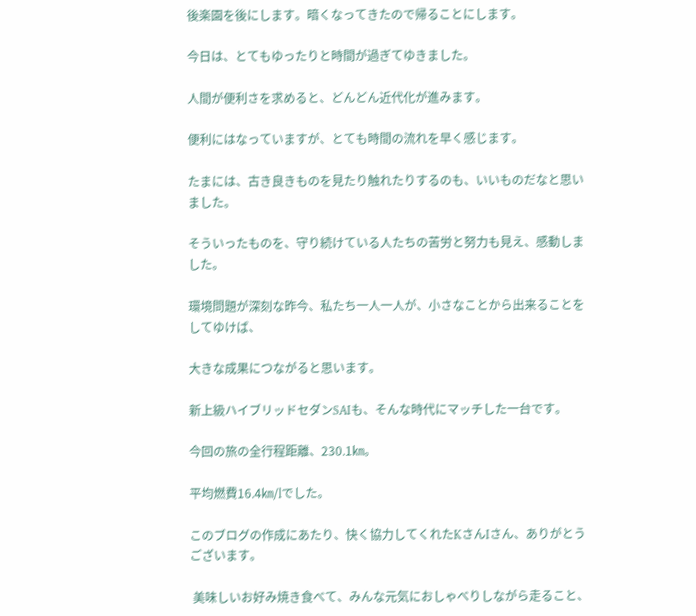後楽園を後にします。暗くなってきたので帰ることにします。

今日は、とてもゆったりと時間が過ぎてゆきました。

人間が便利さを求めると、どんどん近代化が進みます。

便利にはなっていますが、とても時間の流れを早く感じます。

たまには、古き良きものを見たり触れたりするのも、いいものだなと思いました。

そういったものを、守り続けている人たちの苦労と努力も見え、感動しました。

環境問題が深刻な昨今、私たち一人一人が、小さなことから出来ることをしてゆけば、

大きな成果につながると思います。

新上級ハイブリッドセダンSAIも、そんな時代にマッチした一台です。

今回の旅の全行程距離、230.1㎞。

平均燃費16.4㎞/lでした。

このブログの作成にあたり、快く協力してくれたKさんIさん、ありがとうございます。

 美味しいお好み焼き食べて、みんな元気におしゃべりしながら走ること、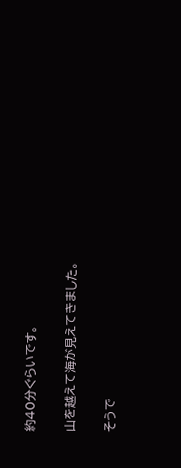約40分ぐらいです。

山を越えて海が見えてきました。

そうで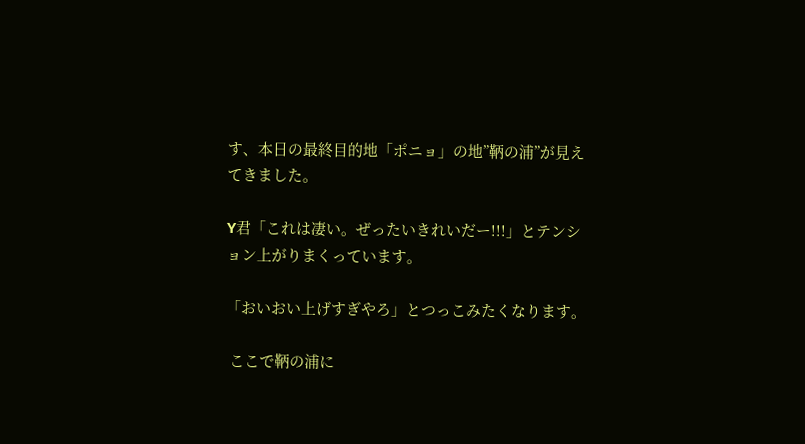す、本日の最終目的地「ポニョ」の地”鞆の浦”が見えてきました。

Y君「これは凄い。ぜったいきれいだー!!!」とテンション上がりまくっています。

「おいおい上げすぎやろ」とつっこみたくなります。

 ここで鞆の浦に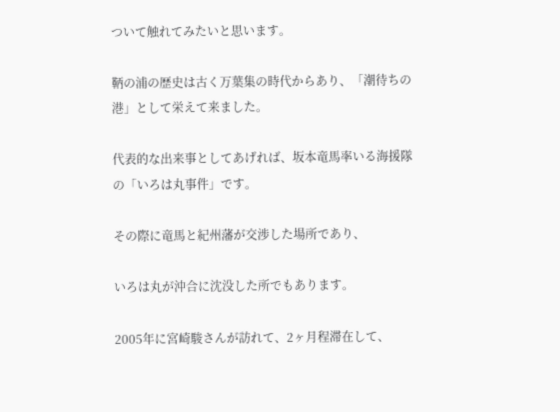ついて触れてみたいと思います。

鞆の浦の歴史は古く万葉集の時代からあり、「潮待ちの港」として栄えて来ました。

代表的な出来事としてあげれば、坂本竜馬率いる海援隊の「いろは丸事件」です。

その際に竜馬と紀州藩が交渉した場所であり、

いろは丸が沖合に沈没した所でもあります。

2005年に宮崎駿さんが訪れて、2ヶ月程滞在して、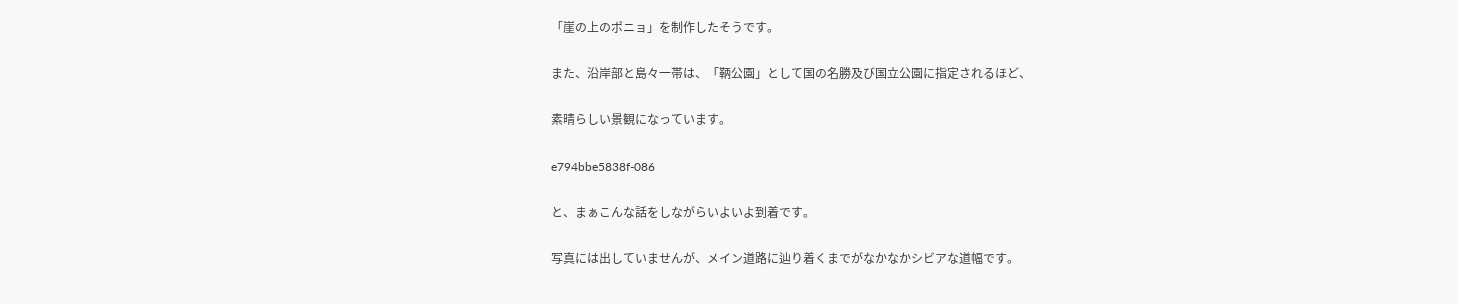「崖の上のポニョ」を制作したそうです。

また、沿岸部と島々一帯は、「鞆公園」として国の名勝及び国立公園に指定されるほど、

素晴らしい景観になっています。

e794bbe5838f-086

と、まぁこんな話をしながらいよいよ到着です。

写真には出していませんが、メイン道路に辿り着くまでがなかなかシビアな道幅です。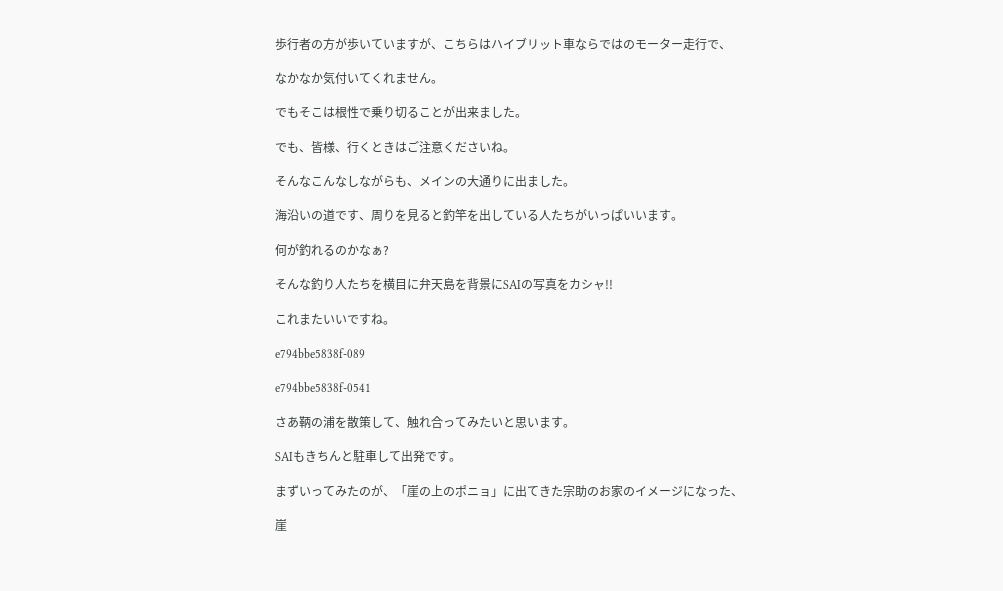歩行者の方が歩いていますが、こちらはハイブリット車ならではのモーター走行で、

なかなか気付いてくれません。

でもそこは根性で乗り切ることが出来ました。

でも、皆様、行くときはご注意くださいね。

そんなこんなしながらも、メインの大通りに出ました。

海沿いの道です、周りを見ると釣竿を出している人たちがいっぱいいます。

何が釣れるのかなぁ?

そんな釣り人たちを横目に弁天島を背景にSAIの写真をカシャ!!

これまたいいですね。

e794bbe5838f-089

e794bbe5838f-0541

さあ鞆の浦を散策して、触れ合ってみたいと思います。

SAIもきちんと駐車して出発です。

まずいってみたのが、「崖の上のポニョ」に出てきた宗助のお家のイメージになった、

崖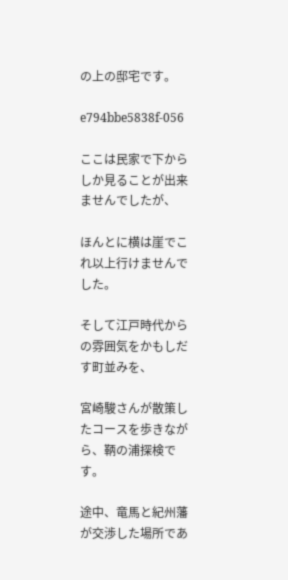の上の邸宅です。

e794bbe5838f-056

ここは民家で下からしか見ることが出来ませんでしたが、

ほんとに横は崖でこれ以上行けませんでした。

そして江戸時代からの雰囲気をかもしだす町並みを、

宮崎駿さんが散策したコースを歩きながら、鞆の浦探検です。

途中、竜馬と紀州藩が交渉した場所であ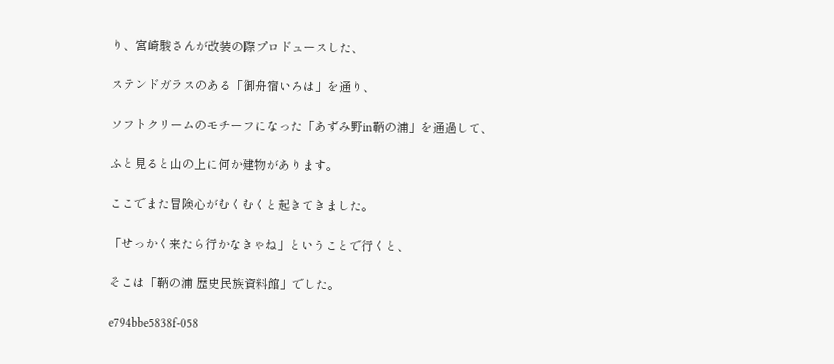り、宮崎駿さんが改装の際プロドュースした、

ステンドガラスのある「御舟宿いろは」を通り、

ソフトクリームのモチーフになった「あずみ野in鞆の浦」を通過して、

ふと見ると山の上に何か建物があります。

ここでまた冒険心がむくむくと起きてきました。

「せっかく来たら行かなきゃね」ということで行くと、

そこは「鞆の浦 歴史民族資料館」でした。

e794bbe5838f-058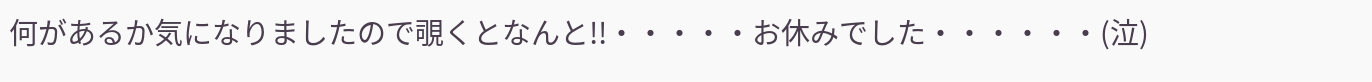何があるか気になりましたので覗くとなんと!!・・・・・お休みでした・・・・・・(泣)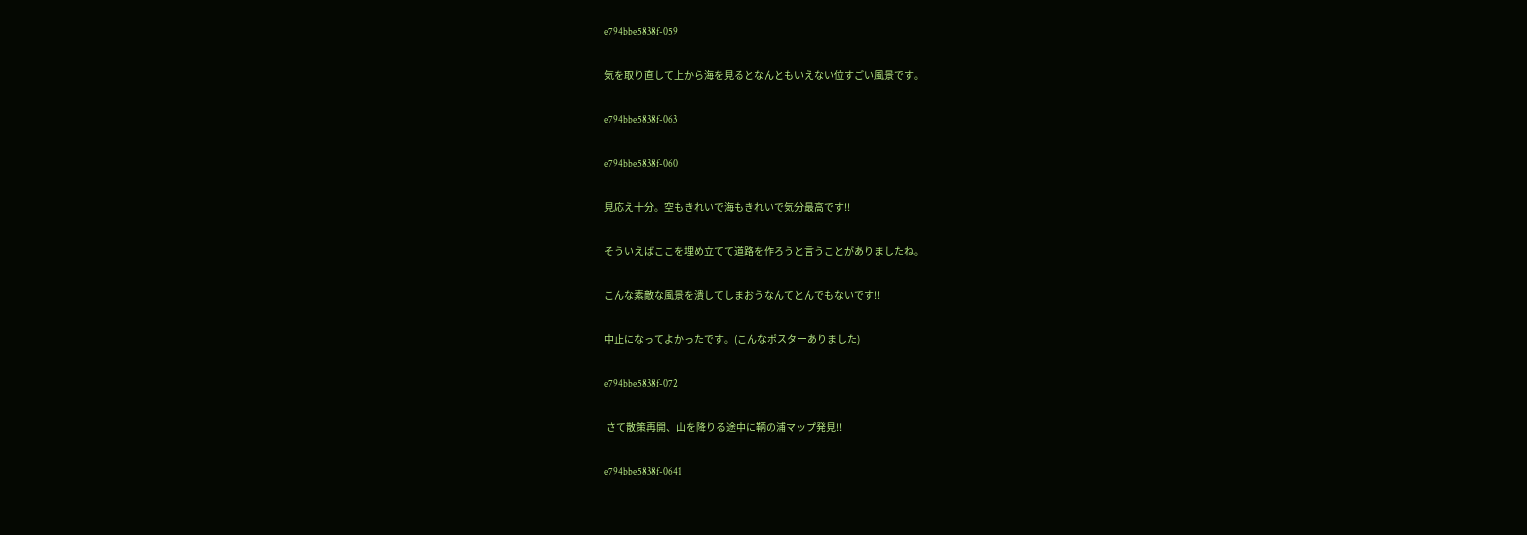e794bbe5838f-059

気を取り直して上から海を見るとなんともいえない位すごい風景です。

e794bbe5838f-063

e794bbe5838f-060

見応え十分。空もきれいで海もきれいで気分最高です!!

そういえばここを埋め立てて道路を作ろうと言うことがありましたね。

こんな素敵な風景を潰してしまおうなんてとんでもないです!!

中止になってよかったです。(こんなポスターありました)

e794bbe5838f-072

 さて散策再開、山を降りる途中に鞆の浦マップ発見!!

e794bbe5838f-0641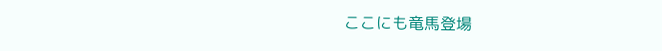ここにも竜馬登場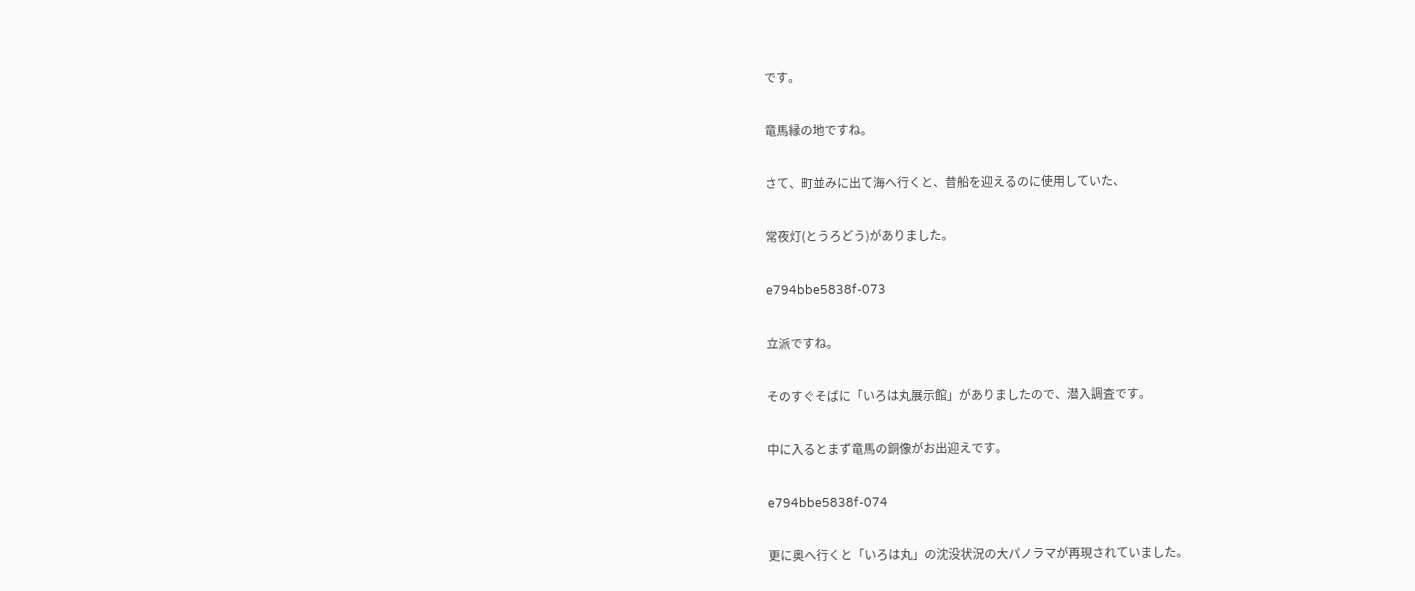です。

竜馬縁の地ですね。

さて、町並みに出て海へ行くと、昔船を迎えるのに使用していた、

常夜灯(とうろどう)がありました。

e794bbe5838f-073

立派ですね。

そのすぐそばに「いろは丸展示館」がありましたので、潜入調査です。

中に入るとまず竜馬の銅像がお出迎えです。

e794bbe5838f-074

更に奥へ行くと「いろは丸」の沈没状況の大パノラマが再現されていました。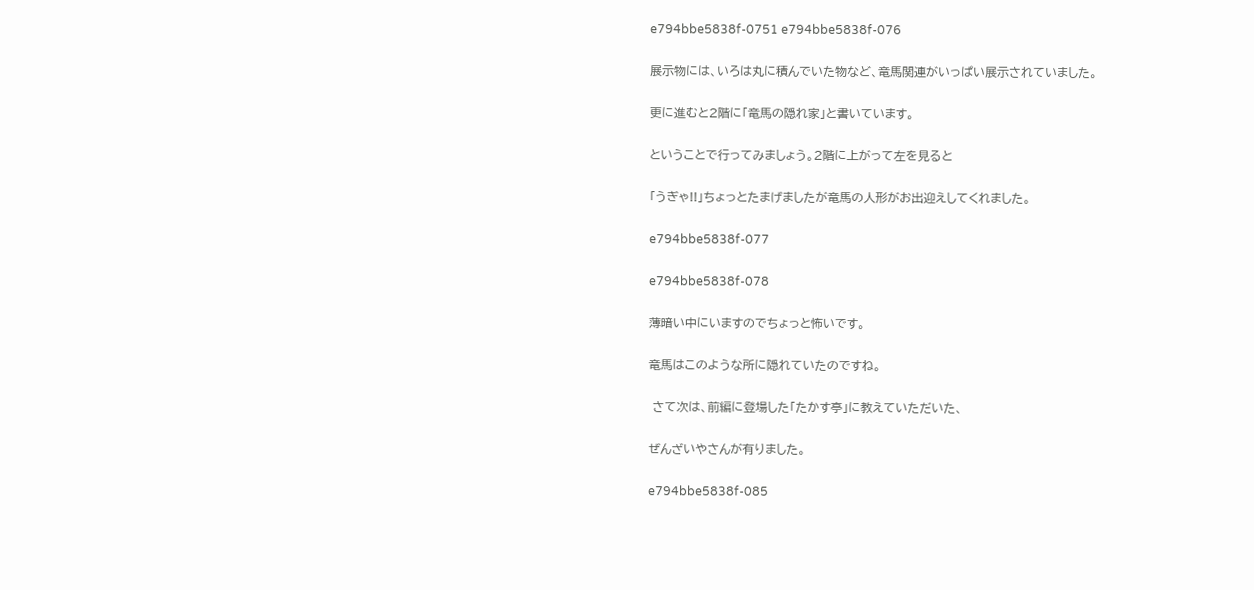e794bbe5838f-0751 e794bbe5838f-076

展示物には、いろは丸に積んでいた物など、竜馬関連がいっぱい展示されていました。

更に進むと2階に「竜馬の隠れ家」と書いています。

ということで行ってみましょう。2階に上がって左を見ると

「うぎゃ!!」ちょっとたまげましたが竜馬の人形がお出迎えしてくれました。

e794bbe5838f-077

e794bbe5838f-078

薄暗い中にいますのでちょっと怖いです。

竜馬はこのような所に隠れていたのですね。

 さて次は、前編に登場した「たかす亭」に教えていただいた、

ぜんざいやさんが有りました。

e794bbe5838f-085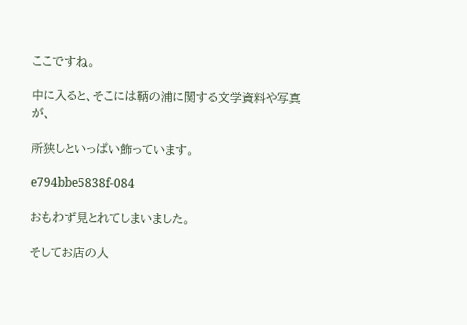ここですね。

中に入ると、そこには鞆の浦に関する文学資料や写真が、

所狭しといっぱい飾っています。

e794bbe5838f-084

おもわず見とれてしまいました。

そしてお店の人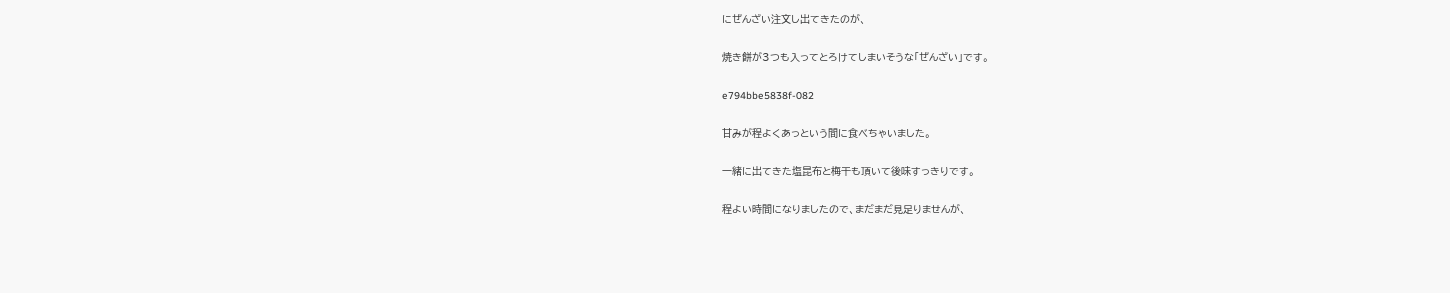にぜんざい注文し出てきたのが、

焼き餅が3つも入ってとろけてしまいそうな「ぜんざい」です。

e794bbe5838f-082

甘みが程よくあっという間に食べちゃいました。

一緒に出てきた塩昆布と梅干も頂いて後味すっきりです。

程よい時間になりましたので、まだまだ見足りませんが、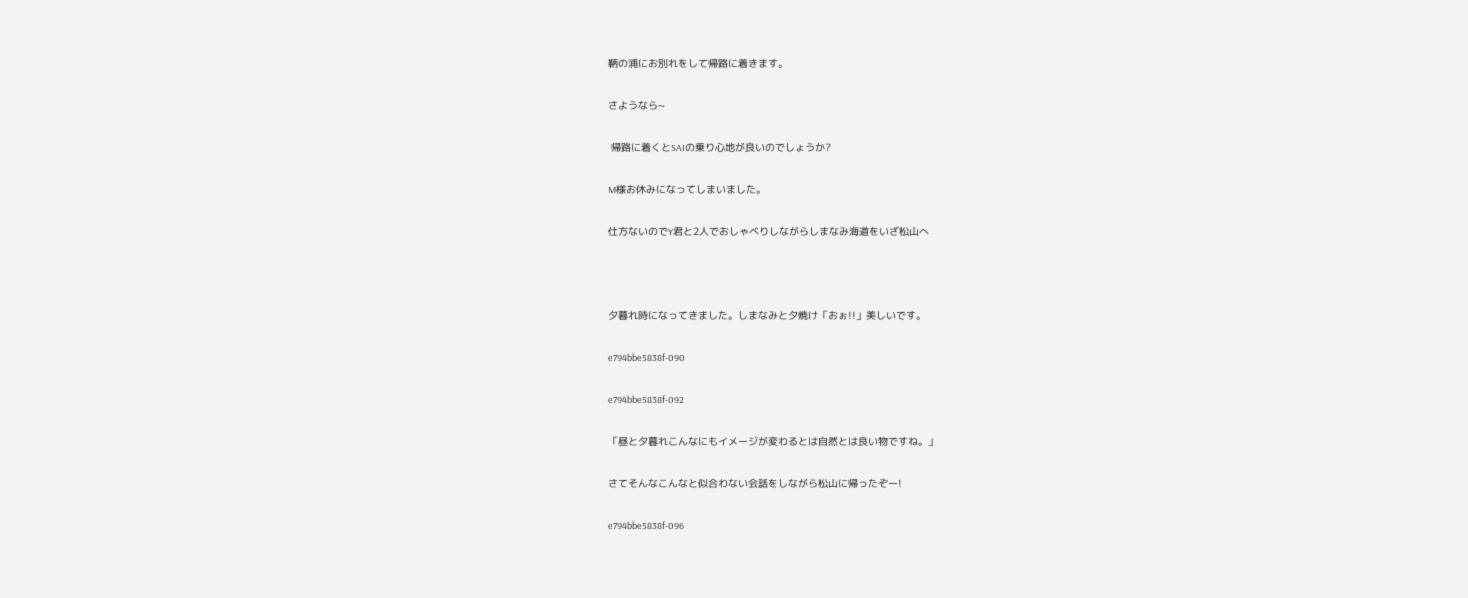鞆の浦にお別れをして帰路に着きます。

さようなら~

 帰路に着くとSAIの乗り心地が良いのでしょうか?

M様お休みになってしまいました。

仕方ないのでY君と2人でおしゃべりしながらしまなみ海道をいざ松山へ



夕暮れ時になってきました。しまなみと夕焼け「おぉ!!」美しいです。

e794bbe5838f-090

e794bbe5838f-092

「昼と夕暮れこんなにもイメージが変わるとは自然とは良い物ですね。」

さてそんなこんなと似合わない会話をしながら松山に帰ったぞー!

e794bbe5838f-096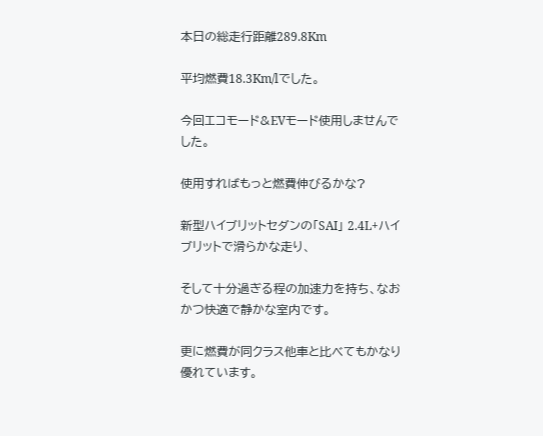本日の総走行距離289.8Km

平均燃費18.3Km/lでした。

今回エコモード&EVモード使用しませんでした。

使用すればもっと燃費伸びるかな?

新型ハイブリットセダンの「SAI」 2.4L+ハイブリットで滑らかな走り、

そして十分過ぎる程の加速力を持ち、なおかつ快適で静かな室内です。

更に燃費が同クラス他車と比べてもかなり優れています。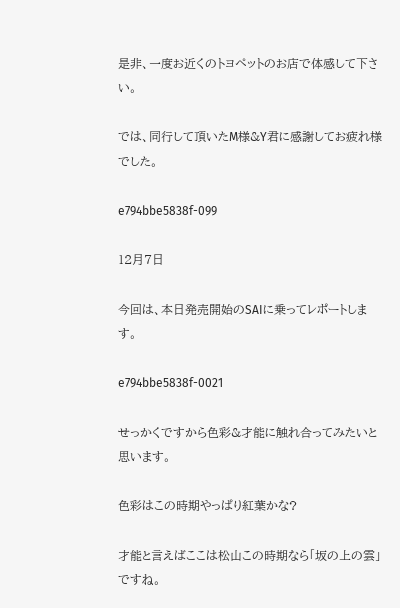是非、一度お近くのトヨペットのお店で体感して下さい。

では、同行して頂いたM様&Y君に感謝してお疲れ様でした。

e794bbe5838f-099

12月7日

今回は、本日発売開始のSAIに乗ってレポートします。

e794bbe5838f-0021

せっかくですから色彩&才能に触れ合ってみたいと思います。

色彩はこの時期やっぱり紅葉かな?

才能と言えばここは松山この時期なら「坂の上の雲」ですね。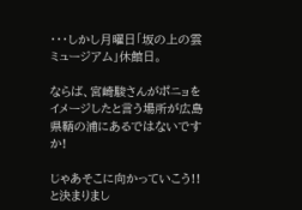・・・しかし月曜日「坂の上の雲ミュージアム」休館日。

ならば、宮崎駿さんがポニョをイメージしたと言う場所が広島県鞆の浦にあるではないですか!

じゃあそこに向かっていこう!!と決まりまし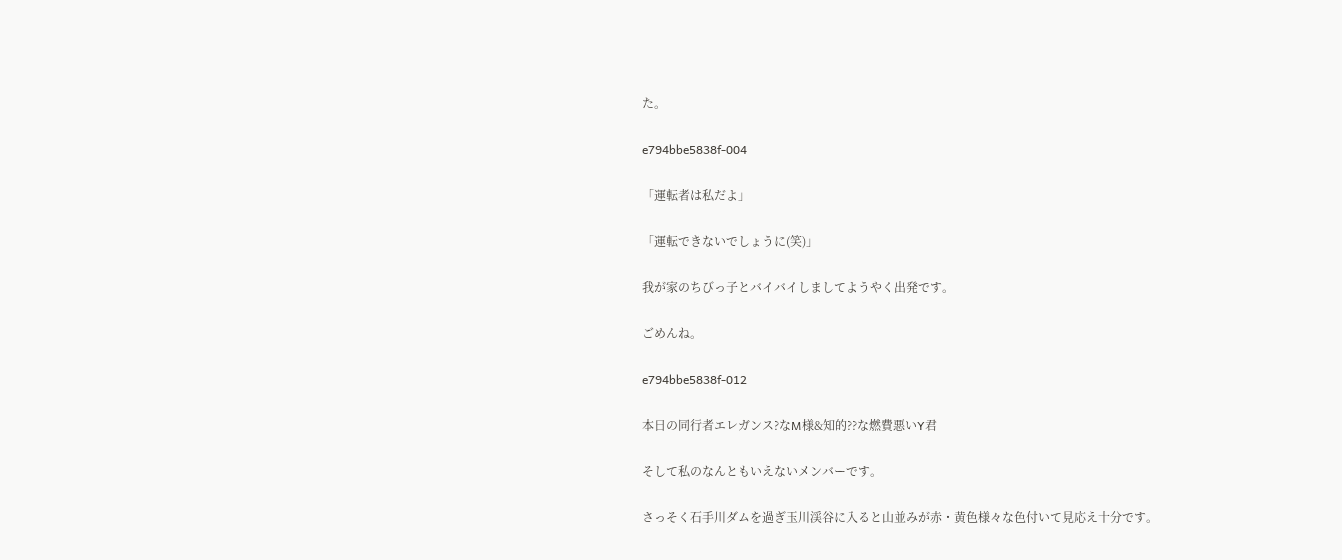た。

e794bbe5838f-004

「運転者は私だよ」

「運転できないでしょうに(笑)」

我が家のちびっ子とバイバイしましてようやく出発です。

ごめんね。

e794bbe5838f-012

本日の同行者エレガンス?なM様&知的??な燃費悪いY君

そして私のなんともいえないメンバーです。

さっそく石手川ダムを過ぎ玉川渓谷に入ると山並みが赤・黄色様々な色付いて見応え十分です。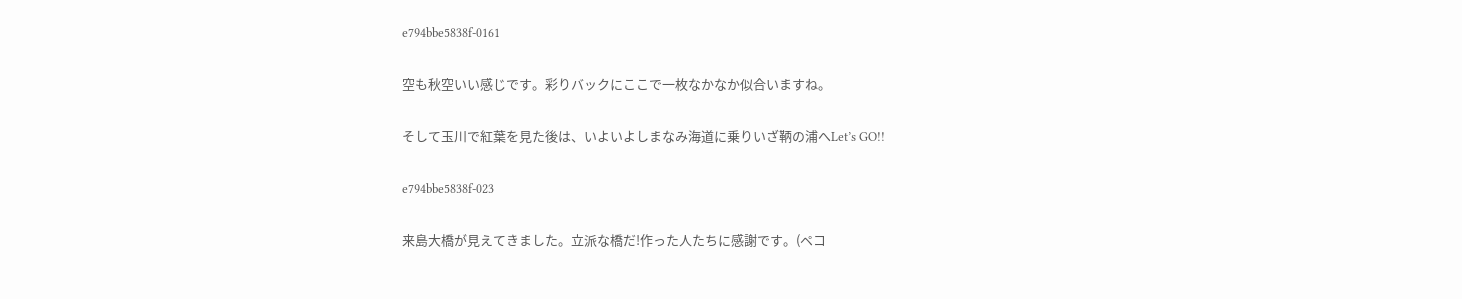e794bbe5838f-0161

空も秋空いい感じです。彩りバックにここで一枚なかなか似合いますね。

そして玉川で紅葉を見た後は、いよいよしまなみ海道に乗りいざ鞆の浦へLet’s GO!!

e794bbe5838f-023

来島大橋が見えてきました。立派な橋だ!作った人たちに感謝です。(ペコ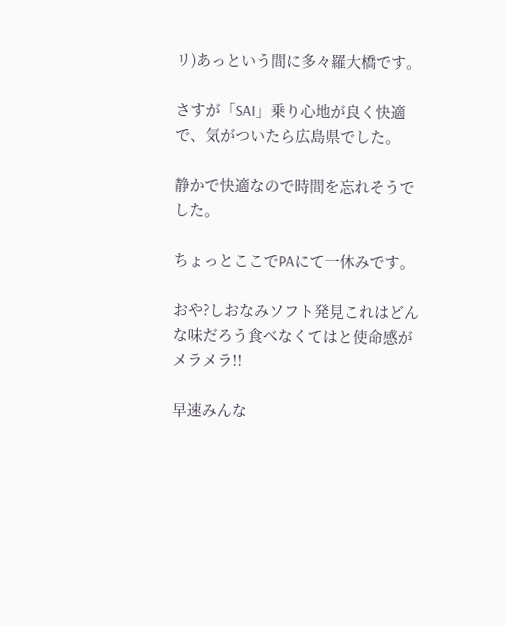リ)あっという間に多々羅大橋です。

さすが「SAI」乗り心地が良く快適で、気がついたら広島県でした。

静かで快適なので時間を忘れそうでした。

ちょっとここでPAにて一休みです。

おや?しおなみソフト発見これはどんな味だろう食べなくてはと使命感がメラメラ!!

早速みんな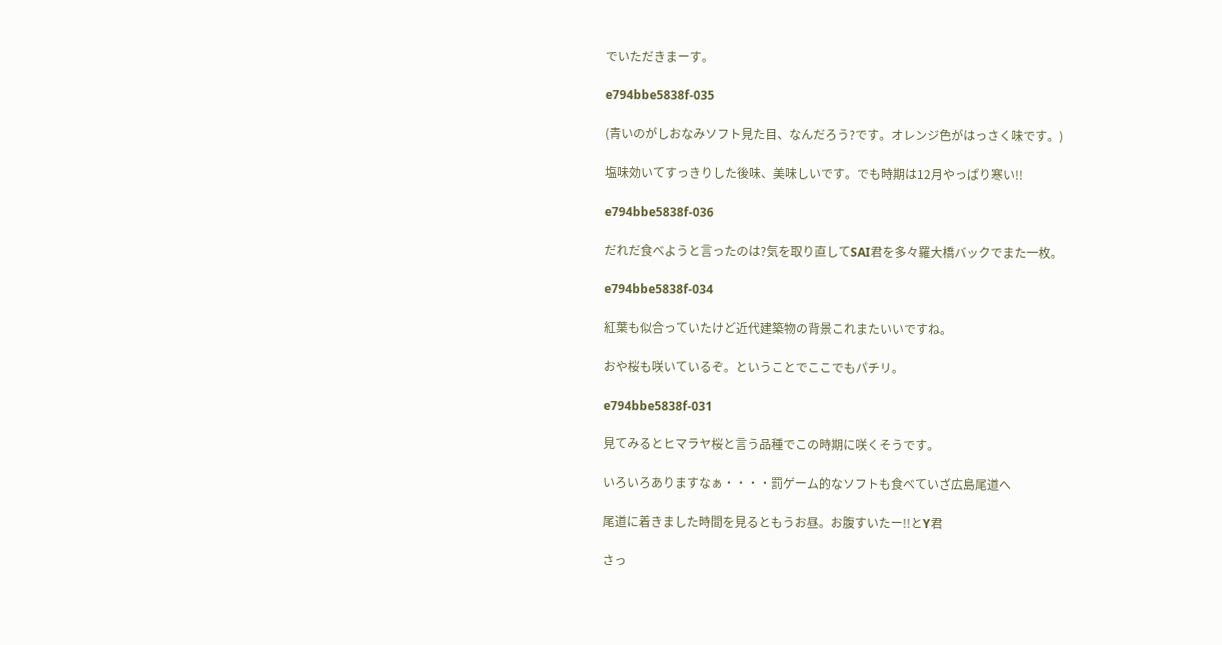でいただきまーす。

e794bbe5838f-035

(青いのがしおなみソフト見た目、なんだろう?です。オレンジ色がはっさく味です。)

塩味効いてすっきりした後味、美味しいです。でも時期は12月やっぱり寒い!!

e794bbe5838f-036

だれだ食べようと言ったのは?気を取り直してSAI君を多々羅大橋バックでまた一枚。

e794bbe5838f-034

紅葉も似合っていたけど近代建築物の背景これまたいいですね。

おや桜も咲いているぞ。ということでここでもパチリ。

e794bbe5838f-031

見てみるとヒマラヤ桜と言う品種でこの時期に咲くそうです。

いろいろありますなぁ・・・・罰ゲーム的なソフトも食べていざ広島尾道へ

尾道に着きました時間を見るともうお昼。お腹すいたー!!とY君

さっ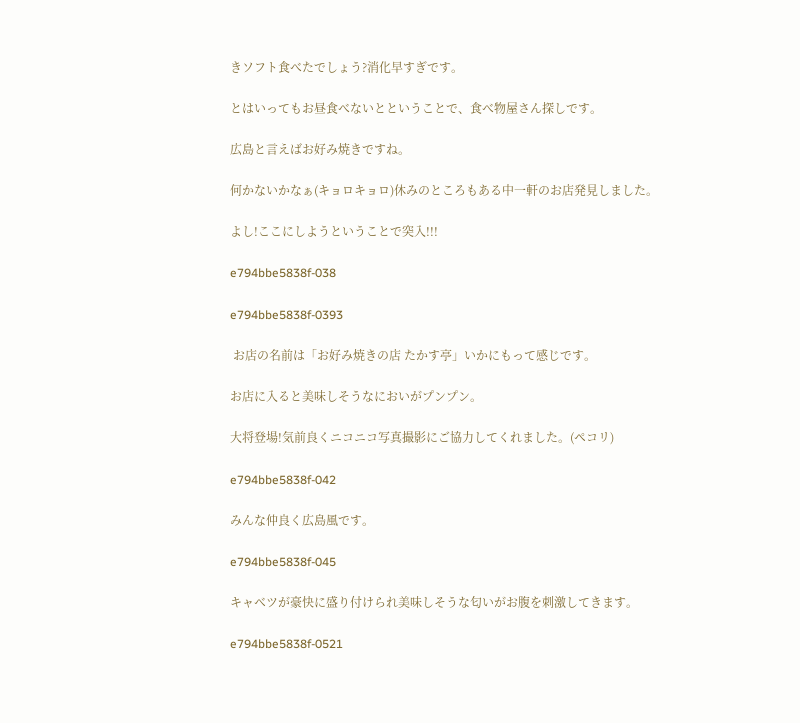きソフト食べたでしょう?消化早すぎです。

とはいってもお昼食べないとということで、食べ物屋さん探しです。

広島と言えばお好み焼きですね。

何かないかなぁ(キョロキョロ)休みのところもある中一軒のお店発見しました。

よし!ここにしようということで突入!!!

e794bbe5838f-038

e794bbe5838f-0393

 お店の名前は「お好み焼きの店 たかす亭」いかにもって感じです。

お店に入ると美味しそうなにおいがプンプン。

大将登場!気前良くニコニコ写真撮影にご協力してくれました。(ペコリ)

e794bbe5838f-042

みんな仲良く広島風です。

e794bbe5838f-045

キャベツが豪快に盛り付けられ美味しそうな匂いがお腹を刺激してきます。

e794bbe5838f-0521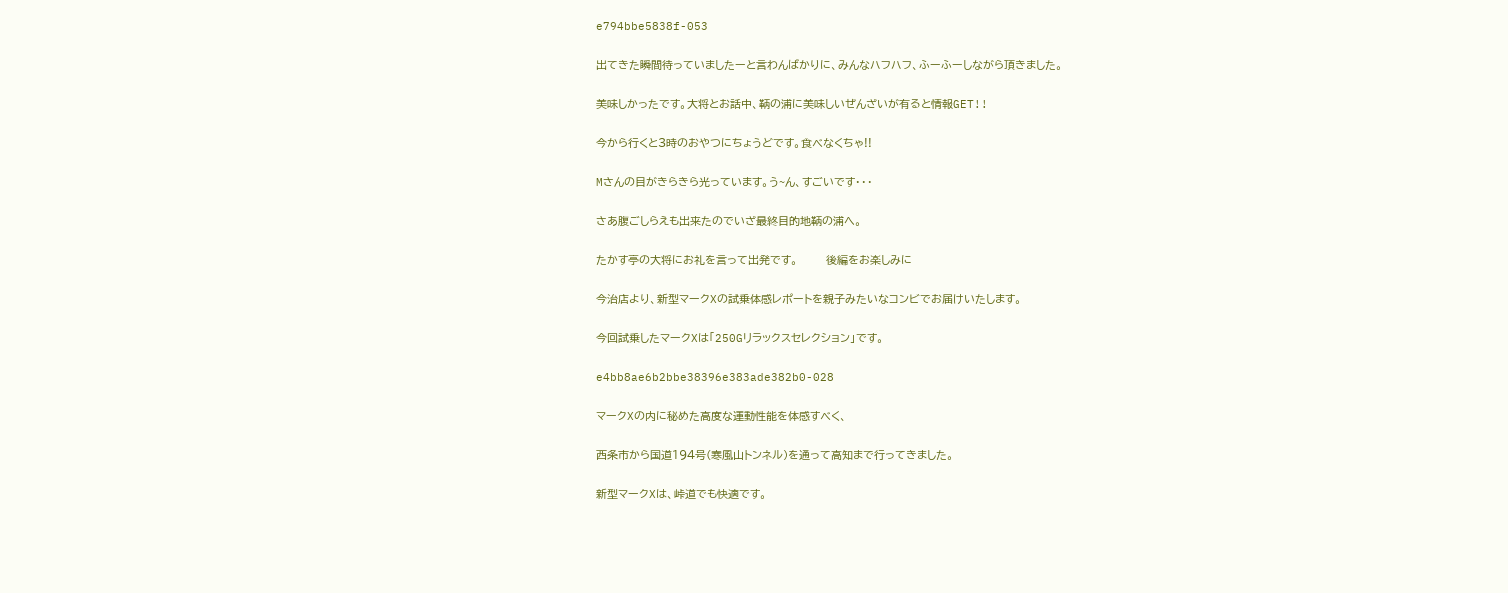e794bbe5838f-053

出てきた瞬間待っていましたーと言わんばかりに、みんなハフハフ、ふーふーしながら頂きました。

美味しかったです。大将とお話中、鞆の浦に美味しいぜんざいが有ると情報GET!!

今から行くと3時のおやつにちょうどです。食べなくちゃ!!

Mさんの目がきらきら光っています。う~ん、すごいです・・・

さあ腹ごしらえも出来たのでいざ最終目的地鞆の浦へ。

たかす亭の大将にお礼を言って出発です。       後編をお楽しみに

今治店より、新型マークXの試乗体感レポートを親子みたいなコンビでお届けいたします。

今回試乗したマークXは「250Gリラックスセレクション」です。

e4bb8ae6b2bbe38396e383ade382b0-028

マークXの内に秘めた高度な運動性能を体感すべく、

西条市から国道194号(寒風山トンネル)を通って高知まで行ってきました。

新型マークXは、峠道でも快適です。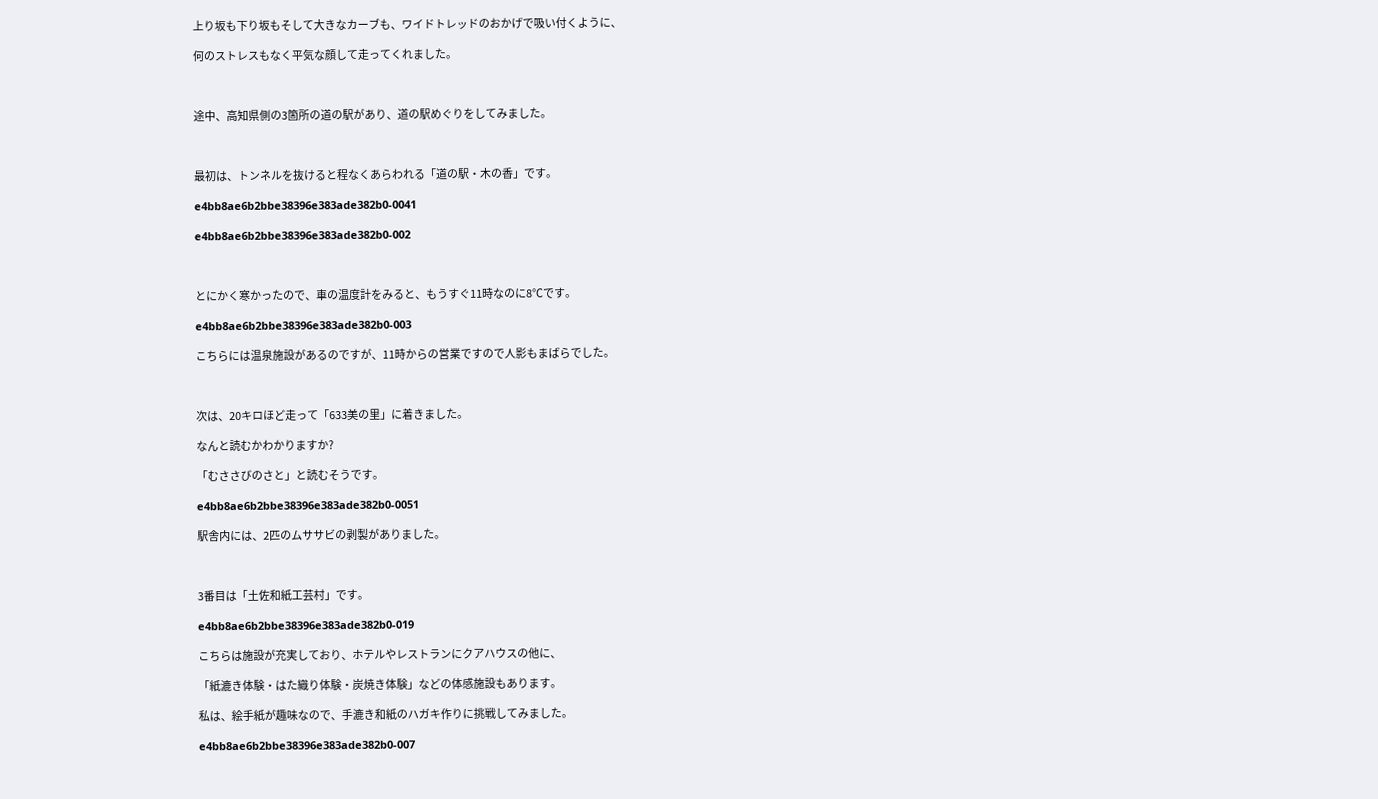上り坂も下り坂もそして大きなカーブも、ワイドトレッドのおかげで吸い付くように、

何のストレスもなく平気な顔して走ってくれました。



途中、高知県側の3箇所の道の駅があり、道の駅めぐりをしてみました。



最初は、トンネルを抜けると程なくあらわれる「道の駅・木の香」です。

e4bb8ae6b2bbe38396e383ade382b0-0041

e4bb8ae6b2bbe38396e383ade382b0-002



とにかく寒かったので、車の温度計をみると、もうすぐ11時なのに8℃です。

e4bb8ae6b2bbe38396e383ade382b0-003

こちらには温泉施設があるのですが、11時からの営業ですので人影もまばらでした。



次は、20キロほど走って「633美の里」に着きました。

なんと読むかわかりますか?

「むささびのさと」と読むそうです。

e4bb8ae6b2bbe38396e383ade382b0-0051

駅舎内には、2匹のムササビの剥製がありました。



3番目は「土佐和紙工芸村」です。

e4bb8ae6b2bbe38396e383ade382b0-019

こちらは施設が充実しており、ホテルやレストランにクアハウスの他に、

「紙漉き体験・はた織り体験・炭焼き体験」などの体感施設もあります。

私は、絵手紙が趣味なので、手漉き和紙のハガキ作りに挑戦してみました。

e4bb8ae6b2bbe38396e383ade382b0-007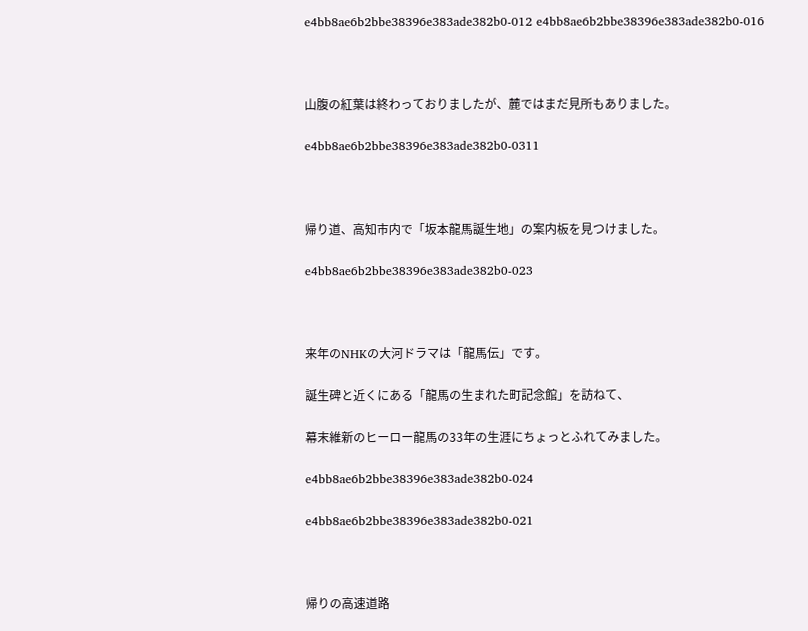e4bb8ae6b2bbe38396e383ade382b0-012 e4bb8ae6b2bbe38396e383ade382b0-016



山腹の紅葉は終わっておりましたが、麓ではまだ見所もありました。

e4bb8ae6b2bbe38396e383ade382b0-0311



帰り道、高知市内で「坂本龍馬誕生地」の案内板を見つけました。

e4bb8ae6b2bbe38396e383ade382b0-023



来年のNHKの大河ドラマは「龍馬伝」です。

誕生碑と近くにある「龍馬の生まれた町記念館」を訪ねて、

幕末維新のヒーロー龍馬の33年の生涯にちょっとふれてみました。

e4bb8ae6b2bbe38396e383ade382b0-024

e4bb8ae6b2bbe38396e383ade382b0-021



帰りの高速道路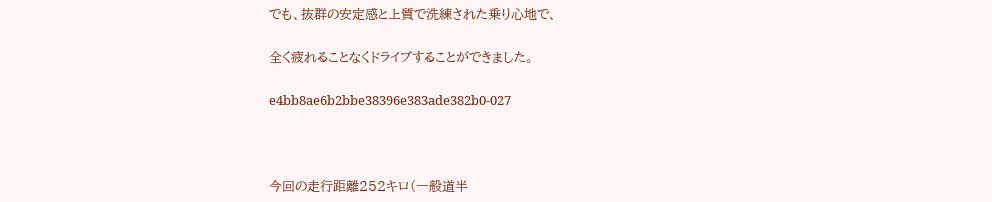でも、抜群の安定感と上質で洗練された乗り心地で、

全く疲れることなくドライブすることができました。

e4bb8ae6b2bbe38396e383ade382b0-027



今回の走行距離252キロ(一般道半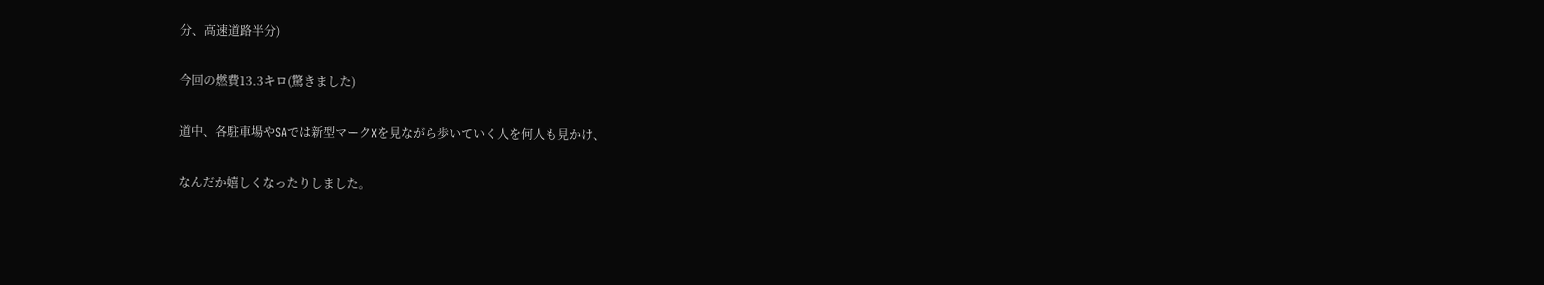分、高速道路半分)

今回の燃費13.3キロ(驚きました)

道中、各駐車場やSAでは新型マークXを見ながら歩いていく人を何人も見かけ、

なんだか嬉しくなったりしました。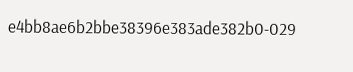e4bb8ae6b2bbe38396e383ade382b0-029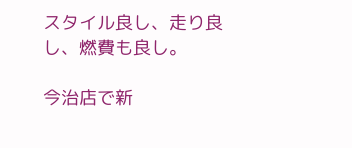スタイル良し、走り良し、燃費も良し。

今治店で新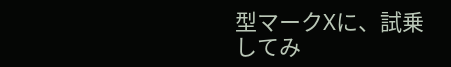型マークXに、試乗してみ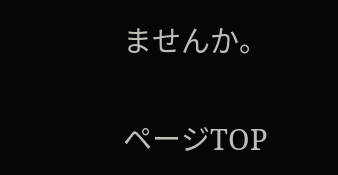ませんか。

ページTOP